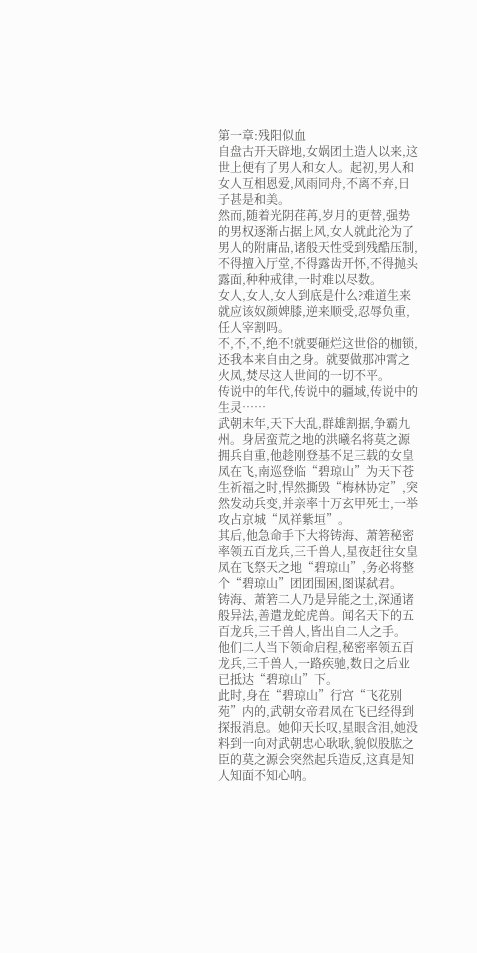第一章:残阳似血
自盘古开天辟地,女娲团土造人以来,这世上便有了男人和女人。起初,男人和女人互相恩爱,风雨同舟,不离不弃,日子甚是和美。
然而,随着光阴荏苒,岁月的更替,强势的男权逐渐占据上风,女人就此沦为了男人的附庸品,诸般天性受到残酷压制,不得擅入厅堂,不得露齿开怀,不得抛头露面,种种戒律,一时难以尽数。
女人,女人,女人到底是什么?难道生来就应该奴颜婢膝,逆来顺受,忍辱负重,任人宰割吗。
不,不,不,绝不!就要砸烂这世俗的枷锁,还我本来自由之身。就要做那冲霄之火凤,焚尽这人世间的一切不平。
传说中的年代,传说中的疆域,传说中的生灵……
武朝末年,天下大乱,群雄割据,争霸九州。身居蛮荒之地的洪曦名将莫之源拥兵自重,他趁刚登基不足三载的女皇凤在飞,南巡登临“碧琼山”为天下苍生祈福之时,悍然撕毁“梅林协定”,突然发动兵变,并亲率十万玄甲死士,一举攻占京城“凤祥紫垣”。
其后,他急命手下大将铸海、萧箬秘密率领五百龙兵,三千兽人,星夜赶往女皇凤在飞祭天之地“碧琼山”,务必将整个“碧琼山”团团围困,图谋弑君。
铸海、萧箬二人乃是异能之士,深通诸般异法,善遣龙蛇虎兽。闻名天下的五百龙兵,三千兽人,皆出自二人之手。
他们二人当下领命启程,秘密率领五百龙兵,三千兽人,一路疾驰,数日之后业已抵达“碧琼山”下。
此时,身在“碧琼山”行宫“飞花别苑”内的,武朝女帝君凤在飞已经得到探报消息。她仰天长叹,星眼含泪,她没料到一向对武朝忠心耿耿,貌似股肱之臣的莫之源会突然起兵造反,这真是知人知面不知心呐。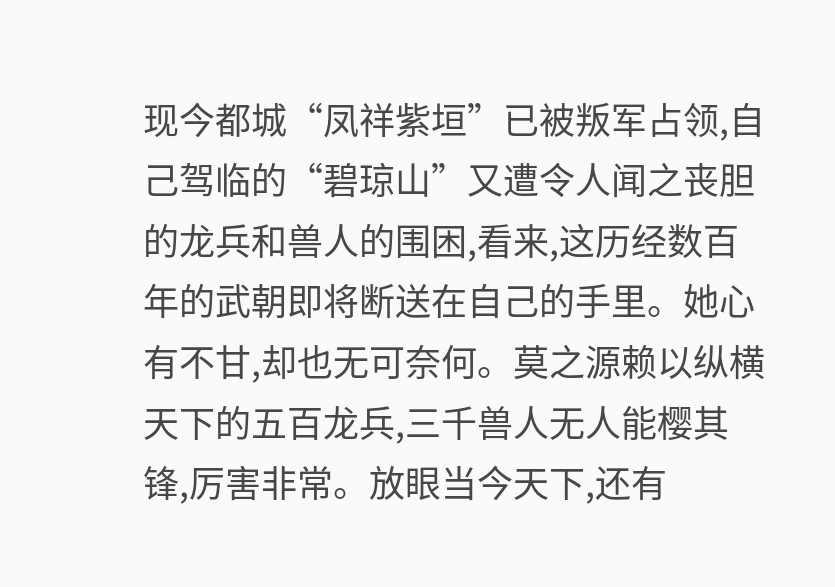现今都城“凤祥紫垣”已被叛军占领,自己驾临的“碧琼山”又遭令人闻之丧胆的龙兵和兽人的围困,看来,这历经数百年的武朝即将断送在自己的手里。她心有不甘,却也无可奈何。莫之源赖以纵横天下的五百龙兵,三千兽人无人能樱其锋,厉害非常。放眼当今天下,还有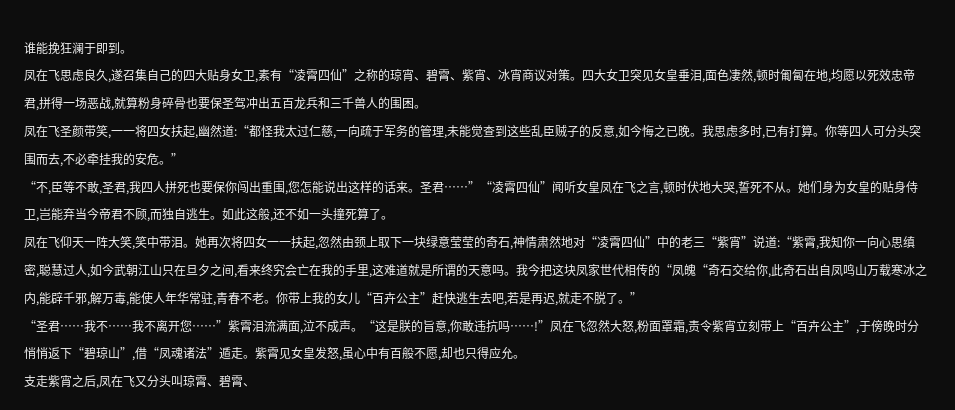谁能挽狂澜于即到。
凤在飞思虑良久,遂召集自己的四大贴身女卫,素有“凌霄四仙”之称的琼宵、碧霄、紫宵、冰宵商议对策。四大女卫突见女皇垂泪,面色凄然,顿时匍匐在地,均愿以死效忠帝君,拼得一场恶战,就算粉身碎骨也要保圣驾冲出五百龙兵和三千兽人的围困。
凤在飞圣颜带笑,一一将四女扶起,幽然道:“都怪我太过仁慈,一向疏于军务的管理,未能觉查到这些乱臣贼子的反意,如今悔之已晚。我思虑多时,已有打算。你等四人可分头突围而去,不必牵挂我的安危。”
“不,臣等不敢,圣君,我四人拼死也要保你闯出重围,您怎能说出这样的话来。圣君……”“凌霄四仙”闻听女皇凤在飞之言,顿时伏地大哭,誓死不从。她们身为女皇的贴身侍卫,岂能弃当今帝君不顾,而独自逃生。如此这般,还不如一头撞死算了。
凤在飞仰天一阵大笑,笑中带泪。她再次将四女一一扶起,忽然由颈上取下一块绿意莹莹的奇石,神情肃然地对“凌霄四仙”中的老三“紫宵”说道:“紫霄,我知你一向心思缜密,聪慧过人,如今武朝江山只在旦夕之间,看来终究会亡在我的手里,这难道就是所谓的天意吗。我今把这块凤家世代相传的“凤魄“奇石交给你,此奇石出自凤鸣山万载寒冰之内,能辟千邪,解万毒,能使人年华常驻,青春不老。你带上我的女儿“百卉公主”赶快逃生去吧,若是再迟,就走不脱了。”
“圣君……我不……我不离开您……”紫霄泪流满面,泣不成声。“这是朕的旨意,你敢违抗吗……!”凤在飞忽然大怒,粉面罩霜,责令紫宵立刻带上“百卉公主”,于傍晚时分悄悄返下“碧琼山”,借“凤魂诸法”遁走。紫霄见女皇发怒,虽心中有百般不愿,却也只得应允。
支走紫宵之后,凤在飞又分头叫琼霄、碧霄、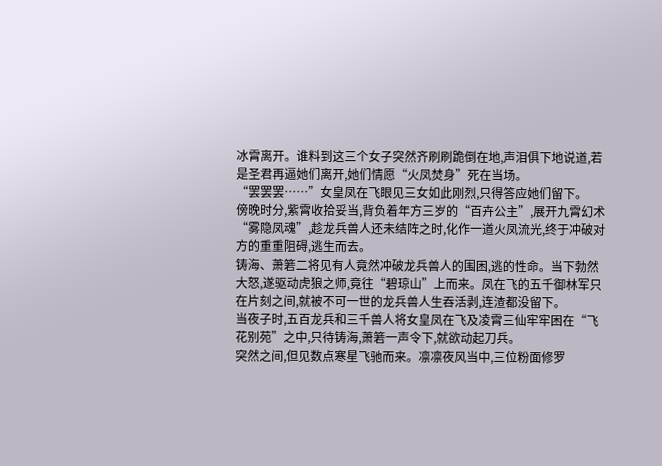冰霄离开。谁料到这三个女子突然齐刷刷跪倒在地,声泪俱下地说道,若是圣君再逼她们离开,她们情愿“火凤焚身”死在当场。
“罢罢罢……”女皇凤在飞眼见三女如此刚烈,只得答应她们留下。
傍晚时分,紫霄收拾妥当,背负着年方三岁的“百卉公主”,展开九霄幻术“雾隐凤魂”,趁龙兵兽人还未结阵之时,化作一道火凤流光,终于冲破对方的重重阻碍,逃生而去。
铸海、萧箬二将见有人竟然冲破龙兵兽人的围困,逃的性命。当下勃然大怒,遂驱动虎狼之师,竟往“碧琼山”上而来。凤在飞的五千御林军只在片刻之间,就被不可一世的龙兵兽人生吞活剥,连渣都没留下。
当夜子时,五百龙兵和三千兽人将女皇凤在飞及凌霄三仙牢牢困在“飞花别苑”之中,只待铸海,萧箬一声令下,就欲动起刀兵。
突然之间,但见数点寒星飞驰而来。凛凛夜风当中,三位粉面修罗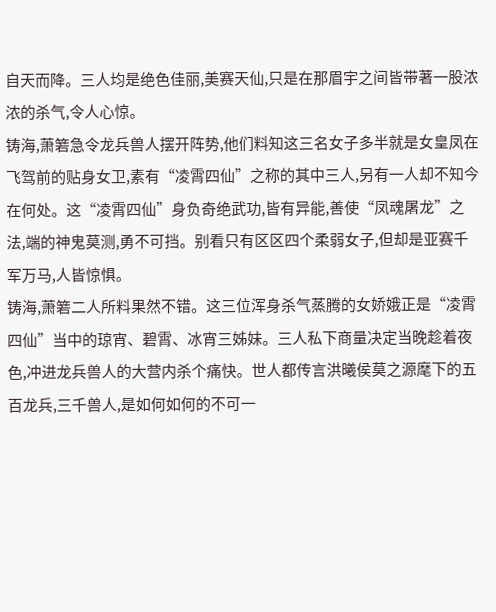自天而降。三人均是绝色佳丽,美赛天仙,只是在那眉宇之间皆带著一股浓浓的杀气,令人心惊。
铸海,萧箬急令龙兵兽人摆开阵势,他们料知这三名女子多半就是女皇凤在飞驾前的贴身女卫,素有“凌霄四仙”之称的其中三人,另有一人却不知今在何处。这“凌霄四仙”身负奇绝武功,皆有异能,善使“凤魂屠龙”之法,端的神鬼莫测,勇不可挡。别看只有区区四个柔弱女子,但却是亚赛千军万马,人皆惊惧。
铸海,萧箬二人所料果然不错。这三位浑身杀气蒸腾的女娇娥正是“凌霄四仙”当中的琼宵、碧霄、冰宵三姊妹。三人私下商量决定当晚趁着夜色,冲进龙兵兽人的大营内杀个痛快。世人都传言洪曦侯莫之源麾下的五百龙兵,三千兽人,是如何如何的不可一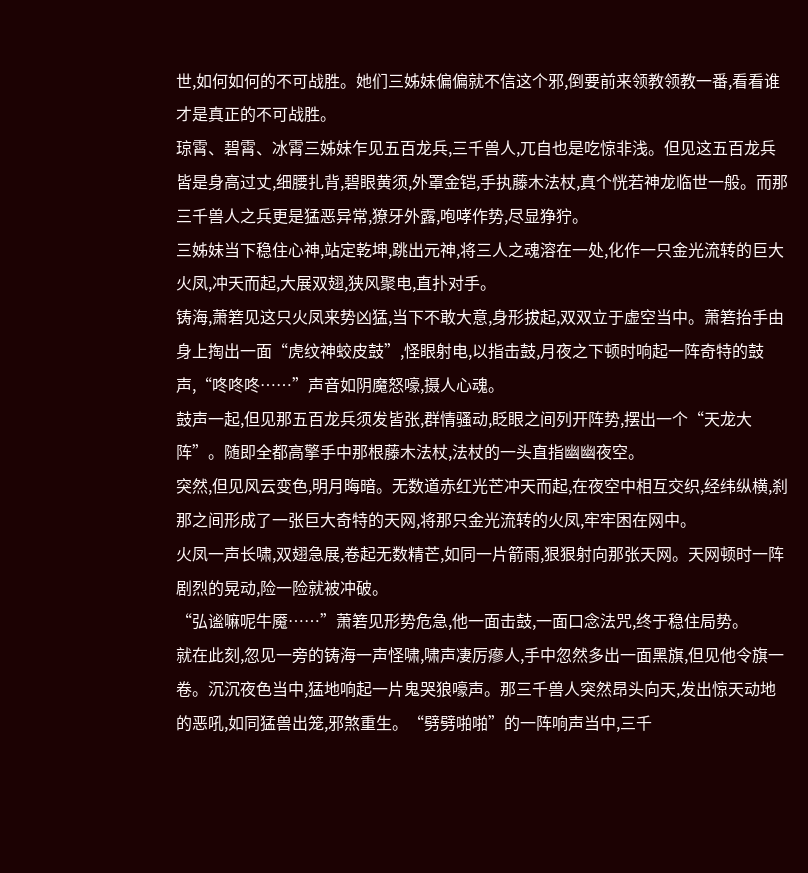世,如何如何的不可战胜。她们三姊妹偏偏就不信这个邪,倒要前来领教领教一番,看看谁才是真正的不可战胜。
琼霄、碧霄、冰霄三姊妹乍见五百龙兵,三千兽人,兀自也是吃惊非浅。但见这五百龙兵皆是身高过丈,细腰扎背,碧眼黄须,外罩金铠,手执藤木法杖,真个恍若神龙临世一般。而那三千兽人之兵更是猛恶异常,獠牙外露,咆哮作势,尽显狰狞。
三姊妹当下稳住心神,站定乾坤,跳出元神,将三人之魂溶在一处,化作一只金光流转的巨大火凤,冲天而起,大展双翅,狭风聚电,直扑对手。
铸海,萧箬见这只火凤来势凶猛,当下不敢大意,身形拔起,双双立于虚空当中。萧箬抬手由身上掏出一面“虎纹神蛟皮鼓”,怪眼射电,以指击鼓,月夜之下顿时响起一阵奇特的鼓声,“咚咚咚……”声音如阴魔怒嚎,摄人心魂。
鼓声一起,但见那五百龙兵须发皆张,群情骚动,眨眼之间列开阵势,摆出一个“天龙大阵”。随即全都高擎手中那根藤木法杖,法杖的一头直指幽幽夜空。
突然,但见风云变色,明月晦暗。无数道赤红光芒冲天而起,在夜空中相互交织,经纬纵横,刹那之间形成了一张巨大奇特的天网,将那只金光流转的火凤,牢牢困在网中。
火凤一声长啸,双翅急展,卷起无数精芒,如同一片箭雨,狠狠射向那张天网。天网顿时一阵剧烈的晃动,险一险就被冲破。
“弘谧嘛呢牛魇……”萧箬见形势危急,他一面击鼓,一面口念法咒,终于稳住局势。
就在此刻,忽见一旁的铸海一声怪啸,啸声凄厉瘮人,手中忽然多出一面黑旗,但见他令旗一卷。沉沉夜色当中,猛地响起一片鬼哭狼嚎声。那三千兽人突然昂头向天,发出惊天动地的恶吼,如同猛兽出笼,邪煞重生。“劈劈啪啪”的一阵响声当中,三千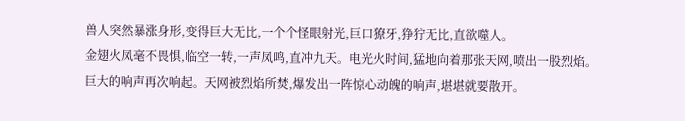兽人突然暴涨身形,变得巨大无比,一个个怪眼射光,巨口獠牙,狰狞无比,直欲噬人。
金翅火凤毫不畏惧,临空一转,一声凤鸣,直冲九天。电光火时间,猛地向着那张天网,喷出一股烈焰。
巨大的响声再次响起。天网被烈焰所焚,爆发出一阵惊心动魄的响声,堪堪就要散开。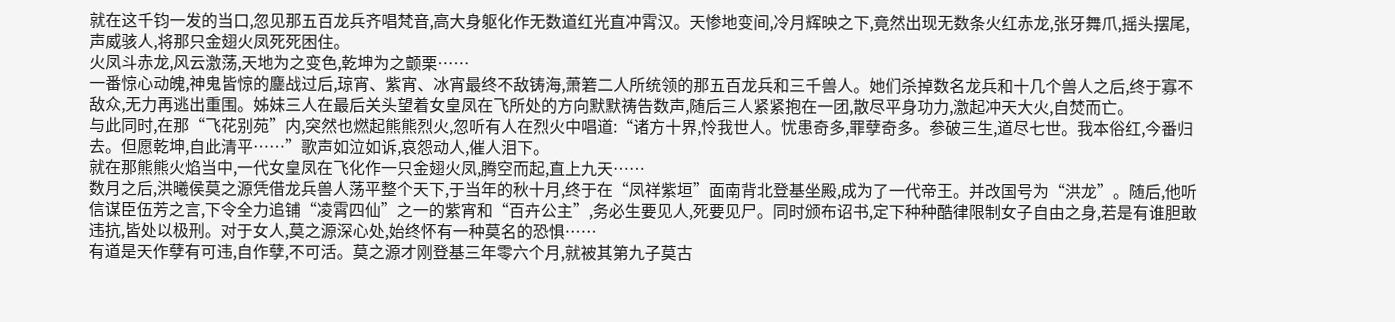就在这千钧一发的当口,忽见那五百龙兵齐唱梵音,高大身躯化作无数道红光直冲霄汉。天惨地变间,冷月辉映之下,竟然出现无数条火红赤龙,张牙舞爪,摇头摆尾,声威骇人,将那只金翅火凤死死困住。
火凤斗赤龙,风云激荡,天地为之变色,乾坤为之颤栗……
一番惊心动魄,神鬼皆惊的鏖战过后,琼宵、紫宵、冰宵最终不敌铸海,萧箬二人所统领的那五百龙兵和三千兽人。她们杀掉数名龙兵和十几个兽人之后,终于寡不敌众,无力再逃出重围。姊妹三人在最后关头望着女皇凤在飞所处的方向默默祷告数声,随后三人紧紧抱在一团,散尽平身功力,激起冲天大火,自焚而亡。
与此同时,在那“飞花别苑”内,突然也燃起熊熊烈火,忽听有人在烈火中唱道:“诸方十界,怜我世人。忧患奇多,罪孽奇多。参破三生,道尽七世。我本俗红,今番归去。但愿乾坤,自此清平……”歌声如泣如诉,哀怨动人,催人泪下。
就在那熊熊火焰当中,一代女皇凤在飞化作一只金翅火凤,腾空而起,直上九天……
数月之后,洪曦侯莫之源凭借龙兵兽人荡平整个天下,于当年的秋十月,终于在“凤祥紫垣”面南背北登基坐殿,成为了一代帝王。并改国号为“洪龙”。随后,他听信谋臣伍芳之言,下令全力追铺“凌霄四仙”之一的紫宵和“百卉公主”,务必生要见人,死要见尸。同时颁布诏书,定下种种酷律限制女子自由之身,若是有谁胆敢违抗,皆处以极刑。对于女人,莫之源深心处,始终怀有一种莫名的恐惧……
有道是天作孽有可违,自作孽,不可活。莫之源才刚登基三年零六个月,就被其第九子莫古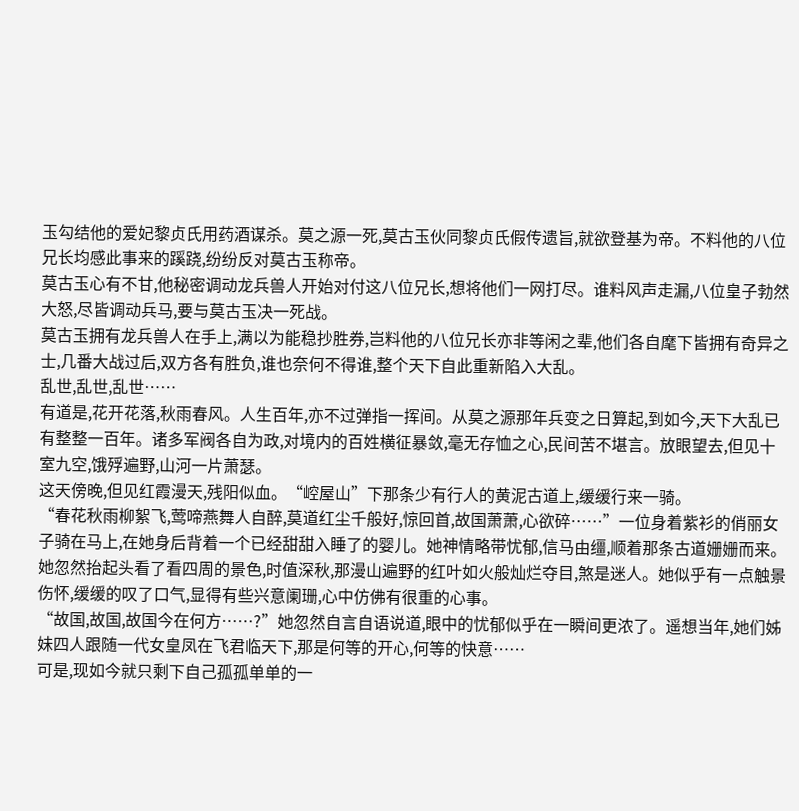玉勾结他的爱妃黎贞氏用药酒谋杀。莫之源一死,莫古玉伙同黎贞氏假传遗旨,就欲登基为帝。不料他的八位兄长均感此事来的蹊跷,纷纷反对莫古玉称帝。
莫古玉心有不甘,他秘密调动龙兵兽人开始对付这八位兄长,想将他们一网打尽。谁料风声走漏,八位皇子勃然大怒,尽皆调动兵马,要与莫古玉决一死战。
莫古玉拥有龙兵兽人在手上,满以为能稳抄胜券,岂料他的八位兄长亦非等闲之辈,他们各自麾下皆拥有奇异之士,几番大战过后,双方各有胜负,谁也奈何不得谁,整个天下自此重新陷入大乱。
乱世,乱世,乱世……
有道是,花开花落,秋雨春风。人生百年,亦不过弹指一挥间。从莫之源那年兵变之日算起,到如今,天下大乱已有整整一百年。诸多军阀各自为政,对境内的百姓横征暴敛,毫无存恤之心,民间苦不堪言。放眼望去,但见十室九空,饿殍遍野,山河一片萧瑟。
这天傍晚,但见红霞漫天,残阳似血。“崆屋山”下那条少有行人的黄泥古道上,缓缓行来一骑。
“春花秋雨柳絮飞,莺啼燕舞人自醉,莫道红尘千般好,惊回首,故国萧萧,心欲碎……”一位身着紫衫的俏丽女子骑在马上,在她身后背着一个已经甜甜入睡了的婴儿。她神情略带忧郁,信马由缰,顺着那条古道姗姗而来。
她忽然抬起头看了看四周的景色,时值深秋,那漫山遍野的红叶如火般灿烂夺目,煞是迷人。她似乎有一点触景伤怀,缓缓的叹了口气,显得有些兴意阑珊,心中仿佛有很重的心事。
“故国,故国,故国今在何方……?”她忽然自言自语说道,眼中的忧郁似乎在一瞬间更浓了。遥想当年,她们姊妹四人跟随一代女皇凤在飞君临天下,那是何等的开心,何等的快意……
可是,现如今就只剩下自己孤孤单单的一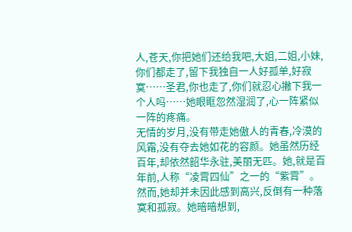人,苍天,你把她们还给我吧,大姐,二姐,小妹,你们都走了,留下我独自一人好孤单,好寂寞……圣君,你也走了,你们就忍心撇下我一个人吗……她眼眶忽然湿润了,心一阵紧似一阵的疼痛。
无情的岁月,没有带走她傲人的青春,冷漠的风霜,没有夺去她如花的容颜。她虽然历经百年,却依然韶华永驻,美丽无匹。她,就是百年前,人称“凌霄四仙”之一的“紫霄”。
然而,她却并未因此感到高兴,反倒有一种落寞和孤寂。她暗暗想到,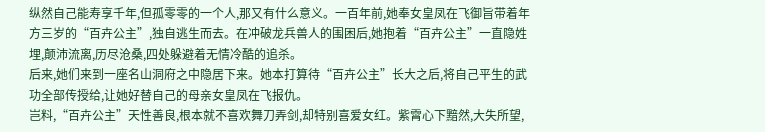纵然自己能寿享千年,但孤零零的一个人,那又有什么意义。一百年前,她奉女皇凤在飞御旨带着年方三岁的“百卉公主”,独自逃生而去。在冲破龙兵兽人的围困后,她抱着“百卉公主”一直隐姓埋,颠沛流离,历尽沧桑,四处躲避着无情冷酷的追杀。
后来,她们来到一座名山洞府之中隐居下来。她本打算待“百卉公主”长大之后,将自己平生的武功全部传授给,让她好替自己的母亲女皇凤在飞报仇。
岂料,“百卉公主”天性善良,根本就不喜欢舞刀弄剑,却特别喜爱女红。紫霄心下黯然,大失所望,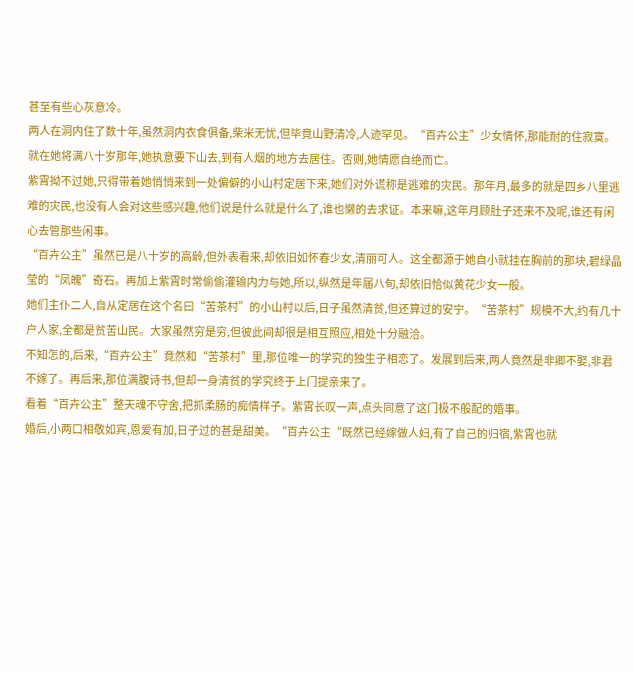甚至有些心灰意冷。
两人在洞内住了数十年,虽然洞内衣食俱备,柴米无忧,但毕竟山野清冷,人迹罕见。“百卉公主”少女情怀,那能耐的住寂寞。就在她将满八十岁那年,她执意要下山去,到有人烟的地方去居住。否则,她情愿自绝而亡。
紫霄拗不过她,只得带着她悄悄来到一处偏僻的小山村定居下来,她们对外谎称是逃难的灾民。那年月,最多的就是四乡八里逃难的灾民,也没有人会对这些感兴趣,他们说是什么就是什么了,谁也懒的去求证。本来嘛,这年月顾肚子还来不及呢,谁还有闲心去管那些闲事。
“百卉公主”虽然已是八十岁的高龄,但外表看来,却依旧如怀春少女,清丽可人。这全都源于她自小就挂在胸前的那块,碧绿晶莹的“凤魄”奇石。再加上紫霄时常偷偷灌输内力与她,所以,纵然是年届八旬,却依旧恰似黄花少女一般。
她们主仆二人,自从定居在这个名曰“苦茶村”的小山村以后,日子虽然清贫,但还算过的安宁。“苦茶村”规模不大,约有几十户人家,全都是贫苦山民。大家虽然穷是穷,但彼此间却很是相互照应,相处十分融洽。
不知怎的,后来,“百卉公主”竟然和“苦茶村”里,那位唯一的学究的独生子相恋了。发展到后来,两人竟然是非卿不娶,非君不嫁了。再后来,那位满腹诗书,但却一身清贫的学究终于上门提亲来了。
看着“百卉公主”整天魂不守舍,把抓柔肠的痴情样子。紫霄长叹一声,点头同意了这门极不般配的婚事。
婚后,小两口相敬如宾,恩爱有加,日子过的甚是甜美。“百卉公主“既然已经嫁做人妇,有了自己的归宿,紫霄也就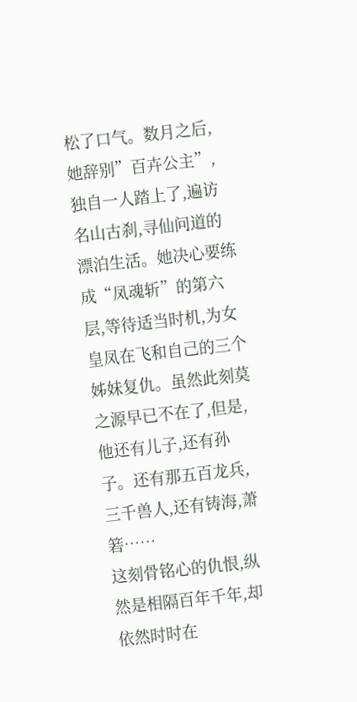松了口气。数月之后,她辞别”百卉公主”,独自一人踏上了,遍访名山古刹,寻仙问道的漂泊生活。她决心要练成“凤魂斩”的第六层,等待适当时机,为女皇凤在飞和自己的三个姊妹复仇。虽然此刻莫之源早已不在了,但是,他还有儿子,还有孙子。还有那五百龙兵,三千兽人,还有铸海,萧箬……
这刻骨铭心的仇恨,纵然是相隔百年千年,却依然时时在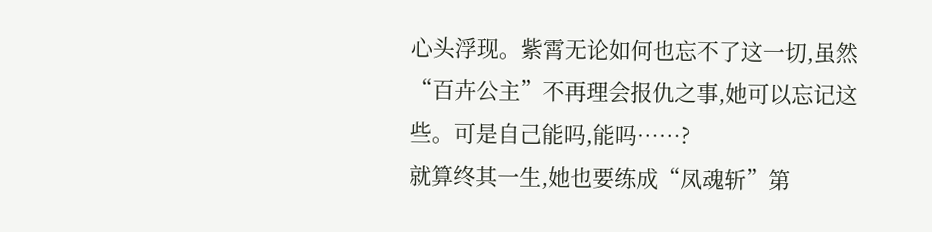心头浮现。紫霄无论如何也忘不了这一切,虽然“百卉公主”不再理会报仇之事,她可以忘记这些。可是自己能吗,能吗……?
就算终其一生,她也要练成“凤魂斩”第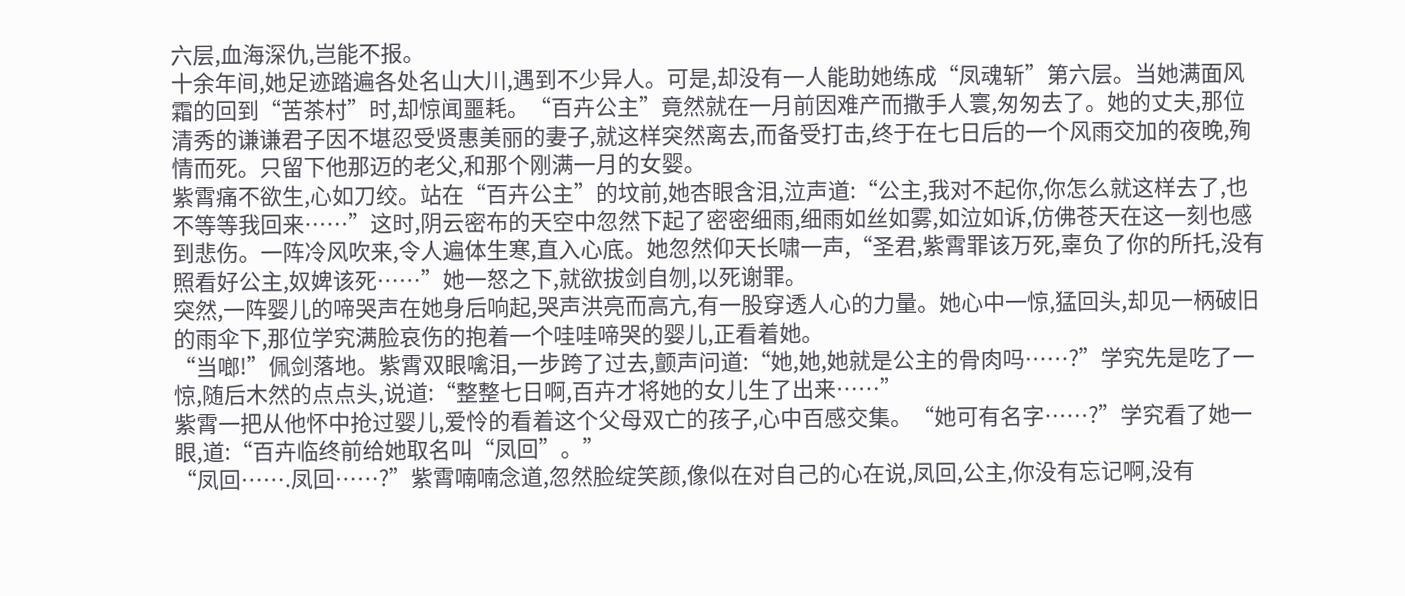六层,血海深仇,岂能不报。
十余年间,她足迹踏遍各处名山大川,遇到不少异人。可是,却没有一人能助她练成“凤魂斩”第六层。当她满面风霜的回到“苦茶村”时,却惊闻噩耗。“百卉公主”竟然就在一月前因难产而撒手人寰,匆匆去了。她的丈夫,那位清秀的谦谦君子因不堪忍受贤惠美丽的妻子,就这样突然离去,而备受打击,终于在七日后的一个风雨交加的夜晚,殉情而死。只留下他那迈的老父,和那个刚满一月的女婴。
紫霄痛不欲生,心如刀绞。站在“百卉公主”的坟前,她杏眼含泪,泣声道:“公主,我对不起你,你怎么就这样去了,也不等等我回来……”这时,阴云密布的天空中忽然下起了密密细雨,细雨如丝如雾,如泣如诉,仿佛苍天在这一刻也感到悲伤。一阵冷风吹来,令人遍体生寒,直入心底。她忽然仰天长啸一声,“圣君,紫霄罪该万死,辜负了你的所托,没有照看好公主,奴婢该死……”她一怒之下,就欲拔剑自刎,以死谢罪。
突然,一阵婴儿的啼哭声在她身后响起,哭声洪亮而高亢,有一股穿透人心的力量。她心中一惊,猛回头,却见一柄破旧的雨伞下,那位学究满脸哀伤的抱着一个哇哇啼哭的婴儿,正看着她。
“当啷!”佩剑落地。紫霄双眼噙泪,一步跨了过去,颤声问道:“她,她,她就是公主的骨肉吗……?”学究先是吃了一惊,随后木然的点点头,说道:“整整七日啊,百卉才将她的女儿生了出来……”
紫霄一把从他怀中抢过婴儿,爱怜的看着这个父母双亡的孩子,心中百感交集。“她可有名字……?”学究看了她一眼,道:“百卉临终前给她取名叫“凤回”。”
“凤回…….凤回……?”紫霄喃喃念道,忽然脸绽笑颜,像似在对自己的心在说,凤回,公主,你没有忘记啊,没有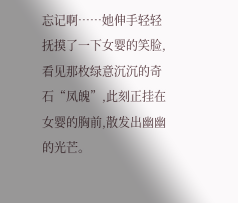忘记啊……她伸手轻轻抚摸了一下女婴的笑脸,看见那枚绿意沉沉的奇石“凤魄”,此刻正挂在女婴的胸前,散发出幽幽的光芒。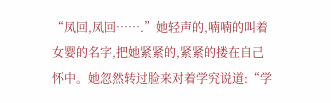“凤回,凤回…….”她轻声的,喃喃的叫着女婴的名字,把她紧紧的,紧紧的搂在自己怀中。她忽然转过脸来对着学究说道:“学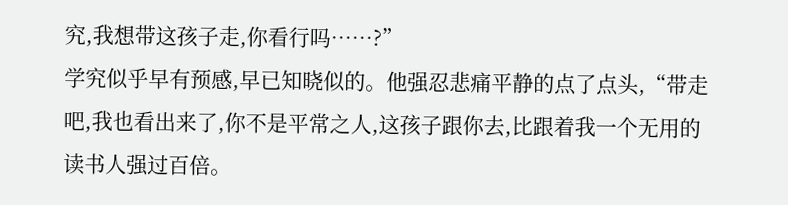究,我想带这孩子走,你看行吗……?”
学究似乎早有预感,早已知晓似的。他强忍悲痛平静的点了点头,“带走吧,我也看出来了,你不是平常之人,这孩子跟你去,比跟着我一个无用的读书人强过百倍。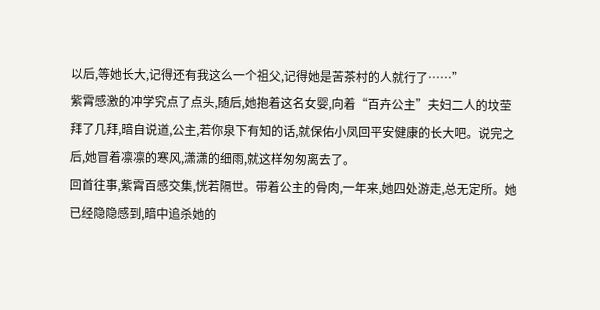以后,等她长大,记得还有我这么一个祖父,记得她是苦茶村的人就行了……”
紫霄感激的冲学究点了点头,随后,她抱着这名女婴,向着“百卉公主”夫妇二人的坟茔拜了几拜,暗自说道,公主,若你泉下有知的话,就保佑小凤回平安健康的长大吧。说完之后,她冒着凛凛的寒风,潇潇的细雨,就这样匆匆离去了。
回首往事,紫霄百感交集,恍若隔世。带着公主的骨肉,一年来,她四处游走,总无定所。她已经隐隐感到,暗中追杀她的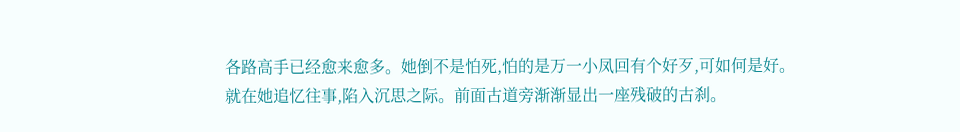各路高手已经愈来愈多。她倒不是怕死,怕的是万一小凤回有个好歹,可如何是好。
就在她追忆往事,陷入沉思之际。前面古道旁渐渐显出一座残破的古刹。